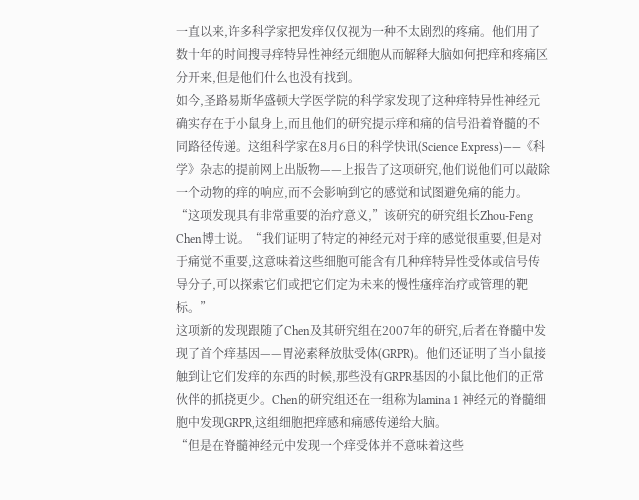一直以来,许多科学家把发痒仅仅视为一种不太剧烈的疼痛。他们用了数十年的时间搜寻痒特异性神经元细胞从而解释大脑如何把痒和疼痛区分开来,但是他们什么也没有找到。
如今,圣路易斯华盛顿大学医学院的科学家发现了这种痒特异性神经元确实存在于小鼠身上,而且他们的研究提示痒和痛的信号沿着脊髓的不同路径传递。这组科学家在8月6日的科学快讯(Science Express)——《科学》杂志的提前网上出版物——上报告了这项研究,他们说他们可以敲除一个动物的痒的响应,而不会影响到它的感觉和试图避免痛的能力。
“这项发现具有非常重要的治疗意义,”该研究的研究组长Zhou-Feng Chen博士说。“我们证明了特定的神经元对于痒的感觉很重要,但是对于痛觉不重要,这意味着这些细胞可能含有几种痒特异性受体或信号传导分子,可以探索它们或把它们定为未来的慢性瘙痒治疗或管理的靶标。”
这项新的发现跟随了Chen及其研究组在2007年的研究,后者在脊髓中发现了首个痒基因——胃泌素释放肽受体(GRPR)。他们还证明了当小鼠接触到让它们发痒的东西的时候,那些没有GRPR基因的小鼠比他们的正常伙伴的抓挠更少。Chen的研究组还在一组称为lamina 1 神经元的脊髓细胞中发现GRPR,这组细胞把痒感和痛感传递给大脑。
“但是在脊髓神经元中发现一个痒受体并不意味着这些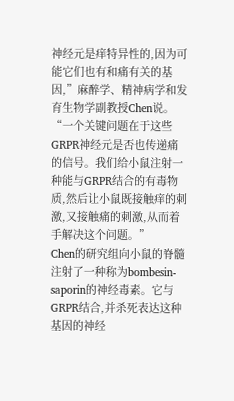神经元是痒特异性的,因为可能它们也有和痛有关的基因,”麻醉学、精神病学和发育生物学副教授Chen说。“一个关键问题在于这些GRPR神经元是否也传递痛的信号。我们给小鼠注射一种能与GRPR结合的有毒物质,然后让小鼠既接触痒的刺激,又接触痛的刺激,从而着手解决这个问题。”
Chen的研究组向小鼠的脊髓注射了一种称为bombesin-saporin的神经毒素。它与GRPR结合,并杀死表达这种基因的神经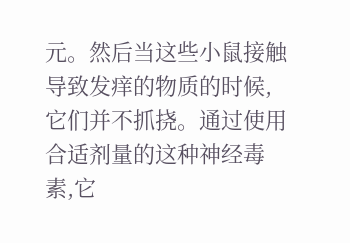元。然后当这些小鼠接触导致发痒的物质的时候,它们并不抓挠。通过使用合适剂量的这种神经毒素,它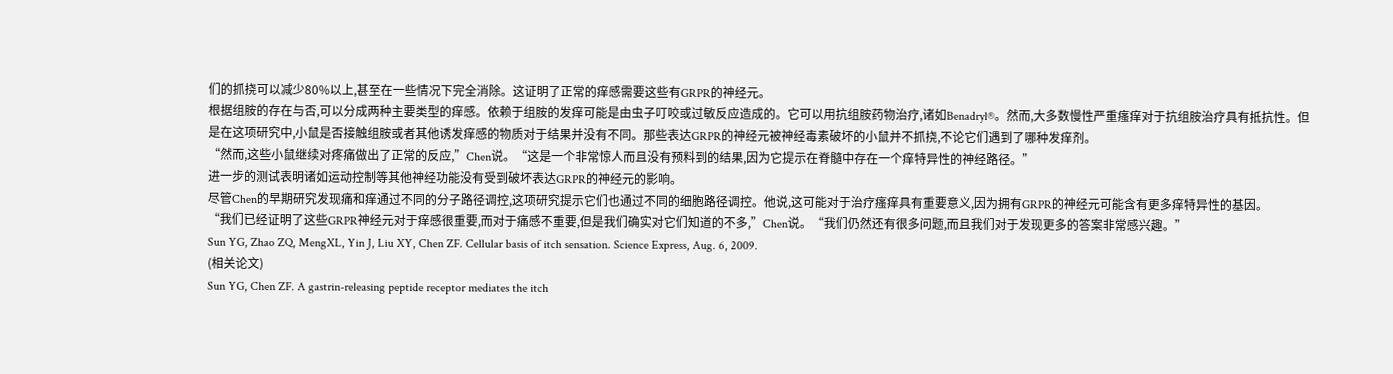们的抓挠可以减少80%以上,甚至在一些情况下完全消除。这证明了正常的痒感需要这些有GRPR的神经元。
根据组胺的存在与否,可以分成两种主要类型的痒感。依赖于组胺的发痒可能是由虫子叮咬或过敏反应造成的。它可以用抗组胺药物治疗,诸如Benadryl®。然而,大多数慢性严重瘙痒对于抗组胺治疗具有抵抗性。但是在这项研究中,小鼠是否接触组胺或者其他诱发痒感的物质对于结果并没有不同。那些表达GRPR的神经元被神经毒素破坏的小鼠并不抓挠,不论它们遇到了哪种发痒剂。
“然而,这些小鼠继续对疼痛做出了正常的反应,”Chen说。“这是一个非常惊人而且没有预料到的结果,因为它提示在脊髓中存在一个痒特异性的神经路径。”
进一步的测试表明诸如运动控制等其他神经功能没有受到破坏表达GRPR的神经元的影响。
尽管Chen的早期研究发现痛和痒通过不同的分子路径调控,这项研究提示它们也通过不同的细胞路径调控。他说,这可能对于治疗瘙痒具有重要意义,因为拥有GRPR的神经元可能含有更多痒特异性的基因。
“我们已经证明了这些GRPR神经元对于痒感很重要,而对于痛感不重要,但是我们确实对它们知道的不多,”Chen说。“我们仍然还有很多问题,而且我们对于发现更多的答案非常感兴趣。”
Sun YG, Zhao ZQ, MengXL, Yin J, Liu XY, Chen ZF. Cellular basis of itch sensation. Science Express, Aug. 6, 2009.
(相关论文)
Sun YG, Chen ZF. A gastrin-releasing peptide receptor mediates the itch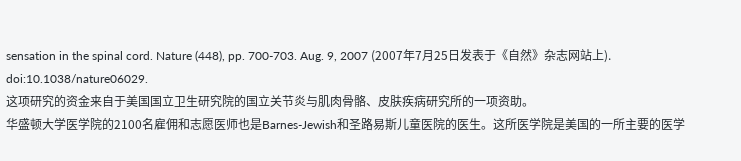sensation in the spinal cord. Nature (448), pp. 700-703. Aug. 9, 2007 (2007年7月25日发表于《自然》杂志网站上). doi:10.1038/nature06029.
这项研究的资金来自于美国国立卫生研究院的国立关节炎与肌肉骨骼、皮肤疾病研究所的一项资助。
华盛顿大学医学院的2100名雇佣和志愿医师也是Barnes-Jewish和圣路易斯儿童医院的医生。这所医学院是美国的一所主要的医学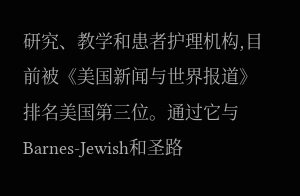研究、教学和患者护理机构,目前被《美国新闻与世界报道》排名美国第三位。通过它与Barnes-Jewish和圣路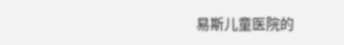易斯儿童医院的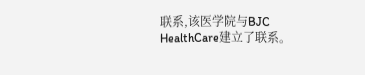联系,该医学院与BJC HealthCare建立了联系。